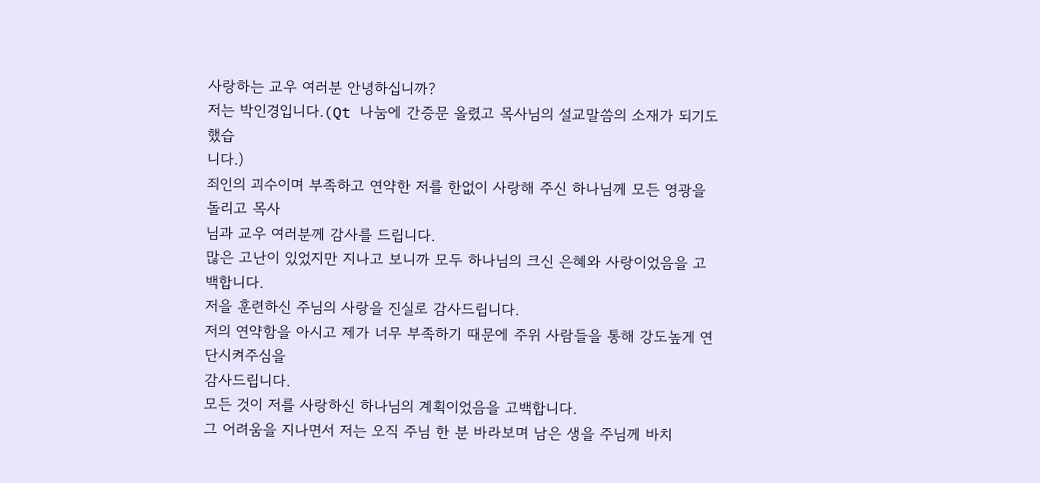사랑하는 교우 여러분 안녕하십니까?
저는 박인경입니다.(Qt 나눔에 간증문 올렸고 목사님의 설교말씀의 소재가 되기도 했습
니다.)
죄인의 괴수이며 부족하고 연약한 저를 한없이 사랑해 주신 하나님께 모든 영광을 돌리고 목사
님과 교우 여러분께 감사를 드립니다.
많은 고난이 있었지만 지나고 보니까 모두 하나님의 크신 은혜와 사랑이었음을 고백합니다.
저을 훈련하신 주님의 사랑을 진실로 감사드립니다.
저의 연약함을 아시고 제가 너무 부족하기 때문에 주위 사람들을 통해 강도높게 연단시켜주심을
감사드립니다.
모든 것이 저를 사랑하신 하나님의 계획이었음을 고백합니다.
그 어려움을 지나면서 저는 오직 주님 한 분 바라보며 남은 생을 주님께 바치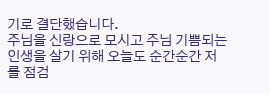기로 결단했습니다.
주님을 신랑으로 모시고 주님 기쁨되는 인생을 살기 위해 오늘도 순간순간 저를 점검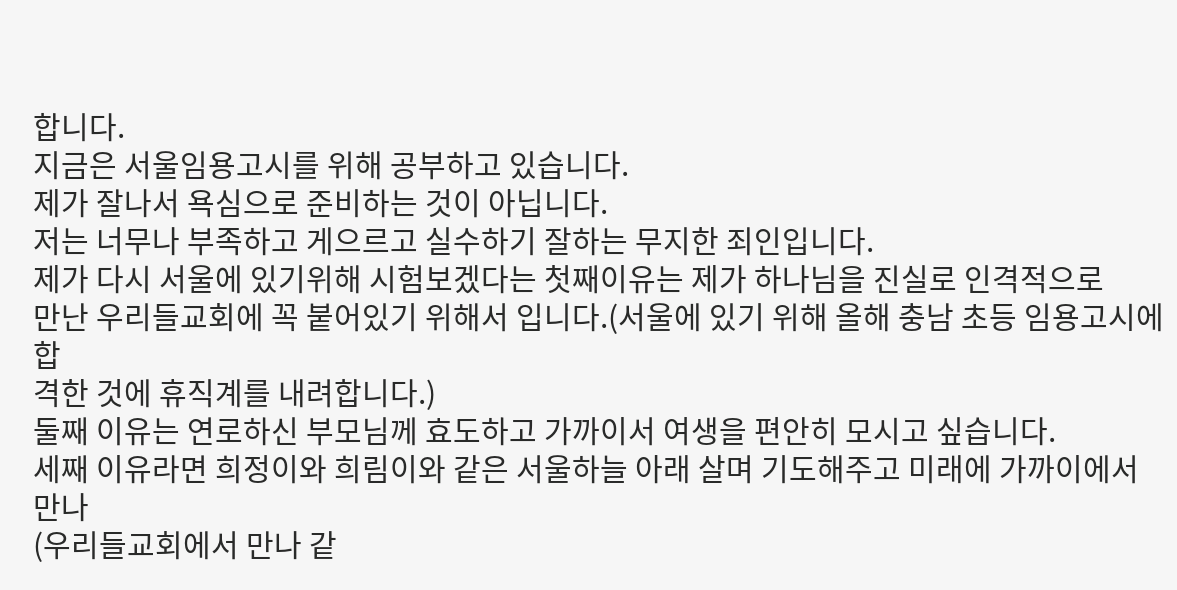합니다.
지금은 서울임용고시를 위해 공부하고 있습니다.
제가 잘나서 욕심으로 준비하는 것이 아닙니다.
저는 너무나 부족하고 게으르고 실수하기 잘하는 무지한 죄인입니다.
제가 다시 서울에 있기위해 시험보겠다는 첫째이유는 제가 하나님을 진실로 인격적으로
만난 우리들교회에 꼭 붙어있기 위해서 입니다.(서울에 있기 위해 올해 충남 초등 임용고시에 합
격한 것에 휴직계를 내려합니다.)
둘째 이유는 연로하신 부모님께 효도하고 가까이서 여생을 편안히 모시고 싶습니다.
세째 이유라면 희정이와 희림이와 같은 서울하늘 아래 살며 기도해주고 미래에 가까이에서 만나
(우리들교회에서 만나 같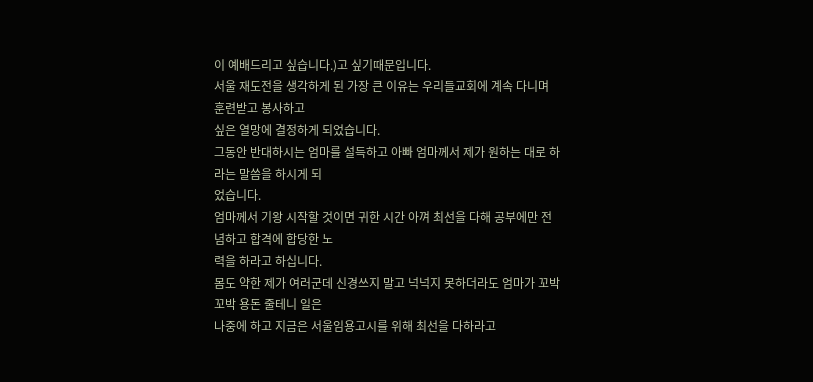이 예배드리고 싶습니다.)고 싶기때문입니다.
서울 재도전을 생각하게 된 가장 큰 이유는 우리들교회에 계속 다니며 훈련받고 봉사하고
싶은 열망에 결정하게 되었습니다.
그동안 반대하시는 엄마를 설득하고 아빠 엄마께서 제가 원하는 대로 하라는 말씀을 하시게 되
었습니다.
엄마께서 기왕 시작할 것이면 귀한 시간 아껴 최선을 다해 공부에만 전념하고 합격에 합당한 노
력을 하라고 하십니다.
몸도 약한 제가 여러군데 신경쓰지 말고 넉넉지 못하더라도 엄마가 꼬박꼬박 용돈 줄테니 일은
나중에 하고 지금은 서울임용고시를 위해 최선을 다하라고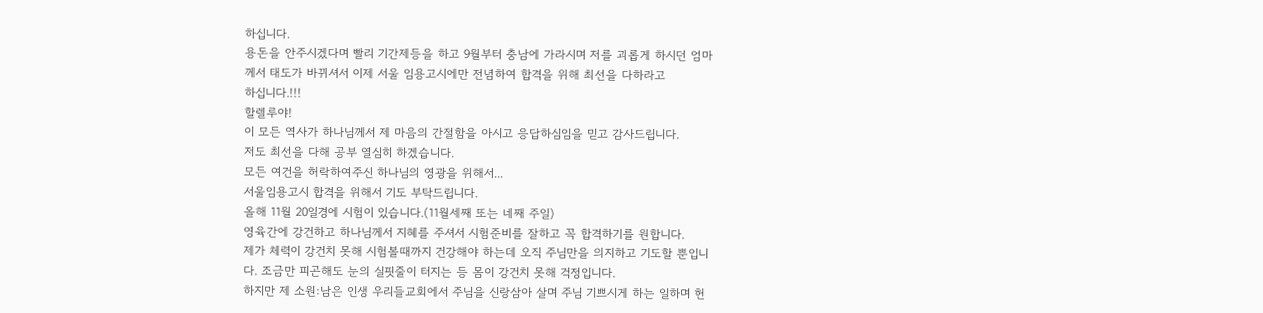하십니다.
용돈을 안주시겠다며 빨리 기간제등을 하고 9월부터 충남에 가라시며 저를 괴롭게 하시던 엄마
께서 태도가 바뀌셔서 이제 서울 임용고시에만 전념하여 합격을 위해 최선을 다하라고
하십니다.!!!
할렐루야!
이 모든 역사가 하나님께서 제 마음의 간절함을 아시고 응답하심임을 믿고 감사드립니다.
저도 최선을 다해 공부 열심히 하겠습니다.
모든 여건을 허락하여주신 하나님의 영광을 위해서...
서울임용고시 합격을 위해서 기도 부탁드립니다.
올해 11월 20일경에 시험이 있습니다.(11월세째 또는 네째 주일)
영육간에 강건하고 하나님께서 지혜를 주셔서 시험준비를 잘하고 꼭 합격하기를 원합니다.
제가 체력이 강건치 못해 시험볼때까지 건강해야 하는데 오직 주님만을 의지하고 기도할 뿐입니
다. 조금만 피곤해도 눈의 실핏줄이 터지는 등 몸이 강건치 못해 걱정입니다.
하지만 제 소원:남은 인생 우리들교회에서 주님을 신랑삼아 살며 주님 기쁘시게 하는 일하며 헌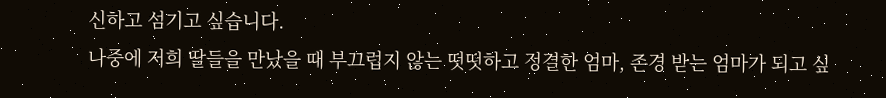신하고 섬기고 싶습니다.
나중에 저희 딸들을 만났을 때 부끄럽지 않는 떳떳하고 정결한 엄마, 존경 받는 엄마가 되고 싶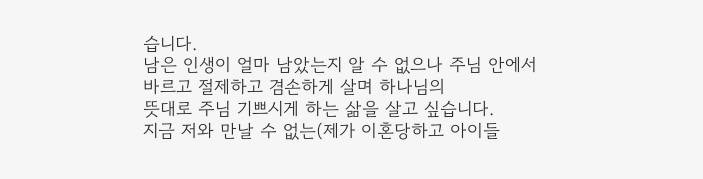습니다.
남은 인생이 얼마 남았는지 알 수 없으나 주님 안에서 바르고 절제하고 겸손하게 살며 하나님의
뜻대로 주님 기쁘시게 하는 삶을 살고 싶습니다.
지금 저와 만날 수 없는(제가 이혼당하고 아이들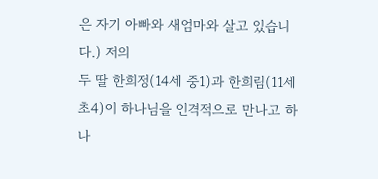은 자기 아빠와 새엄마와 살고 있습니다.) 저의
두 딸 한희정(14세 중1)과 한희림(11세 초4)이 하나님을 인격적으로 만나고 하나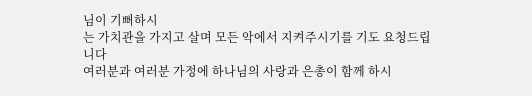님이 기뻐하시
는 가치관을 가지고 살며 모든 악에서 지켜주시기를 기도 요청드립니다
여러분과 여러분 가정에 하나님의 사랑과 은총이 함께 하시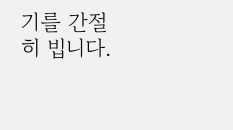기를 간절히 빕니다.